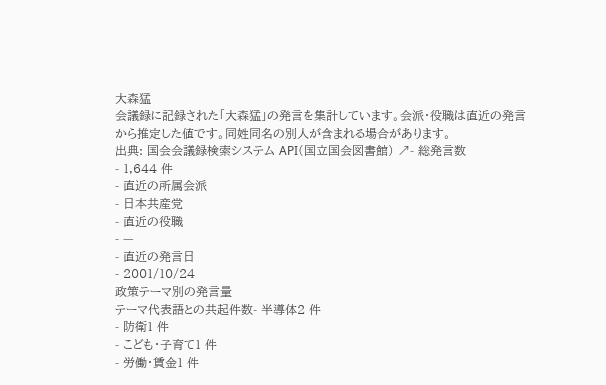大森猛
会議録に記録された「大森猛」の発言を集計しています。会派・役職は直近の発言から推定した値です。同姓同名の別人が含まれる場合があります。
出典: 国会会議録検索システム API(国立国会図書館) ↗- 総発言数
- 1,644 件
- 直近の所属会派
- 日本共産党
- 直近の役職
- —
- 直近の発言日
- 2001/10/24
政策テーマ別の発言量
テーマ代表語との共起件数- 半導体2 件
- 防衛1 件
- こども・子育て1 件
- 労働・賃金1 件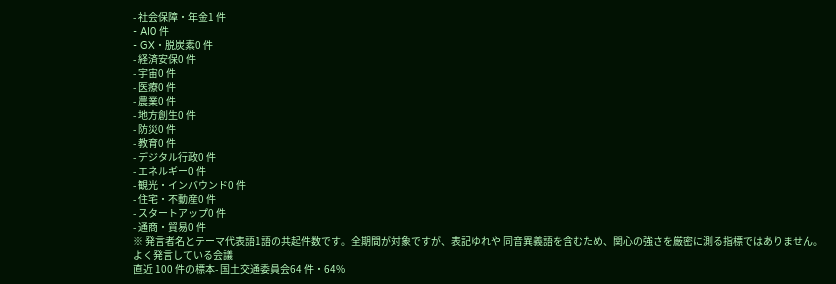- 社会保障・年金1 件
- AI0 件
- GX・脱炭素0 件
- 経済安保0 件
- 宇宙0 件
- 医療0 件
- 農業0 件
- 地方創生0 件
- 防災0 件
- 教育0 件
- デジタル行政0 件
- エネルギー0 件
- 観光・インバウンド0 件
- 住宅・不動産0 件
- スタートアップ0 件
- 通商・貿易0 件
※ 発言者名とテーマ代表語1語の共起件数です。全期間が対象ですが、表記ゆれや 同音異義語を含むため、関心の強さを厳密に測る指標ではありません。
よく発言している会議
直近 100 件の標本- 国土交通委員会64 件・64%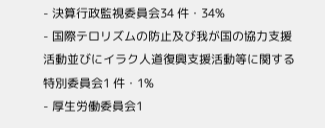- 決算行政監視委員会34 件・34%
- 国際テロリズムの防止及び我が国の協力支援活動並びにイラク人道復興支援活動等に関する特別委員会1 件・1%
- 厚生労働委員会1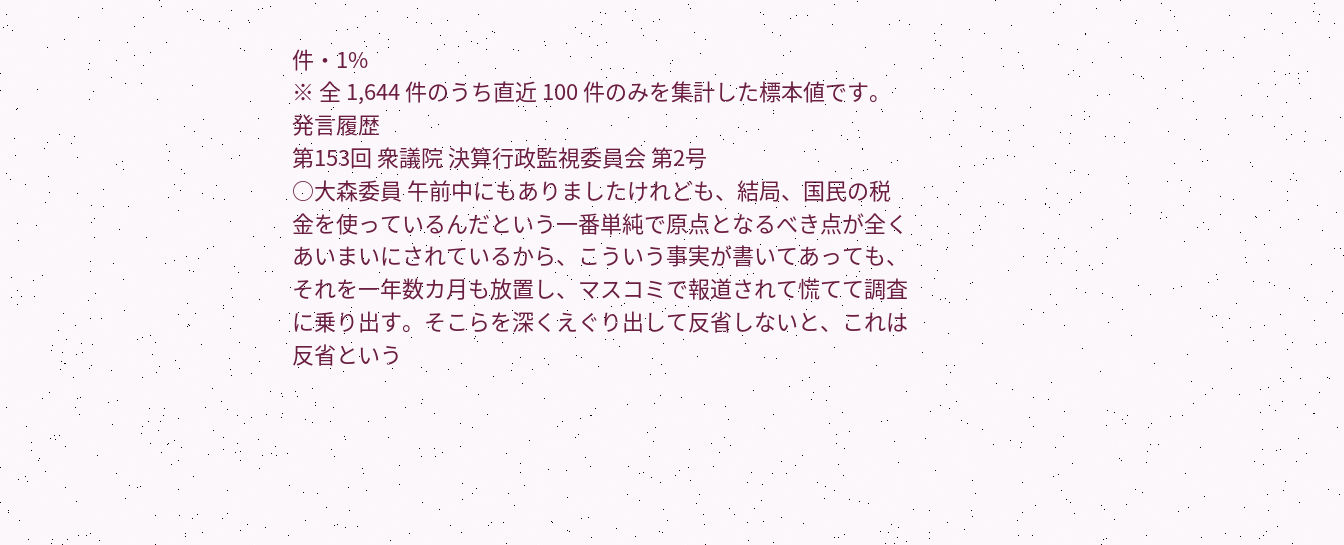件・1%
※ 全 1,644 件のうち直近 100 件のみを集計した標本値です。
発言履歴
第153回 衆議院 決算行政監視委員会 第2号
○大森委員 午前中にもありましたけれども、結局、国民の税金を使っているんだという一番単純で原点となるべき点が全くあいまいにされているから、こういう事実が書いてあっても、それを一年数カ月も放置し、マスコミで報道されて慌てて調査に乗り出す。そこらを深くえぐり出して反省しないと、これは反省という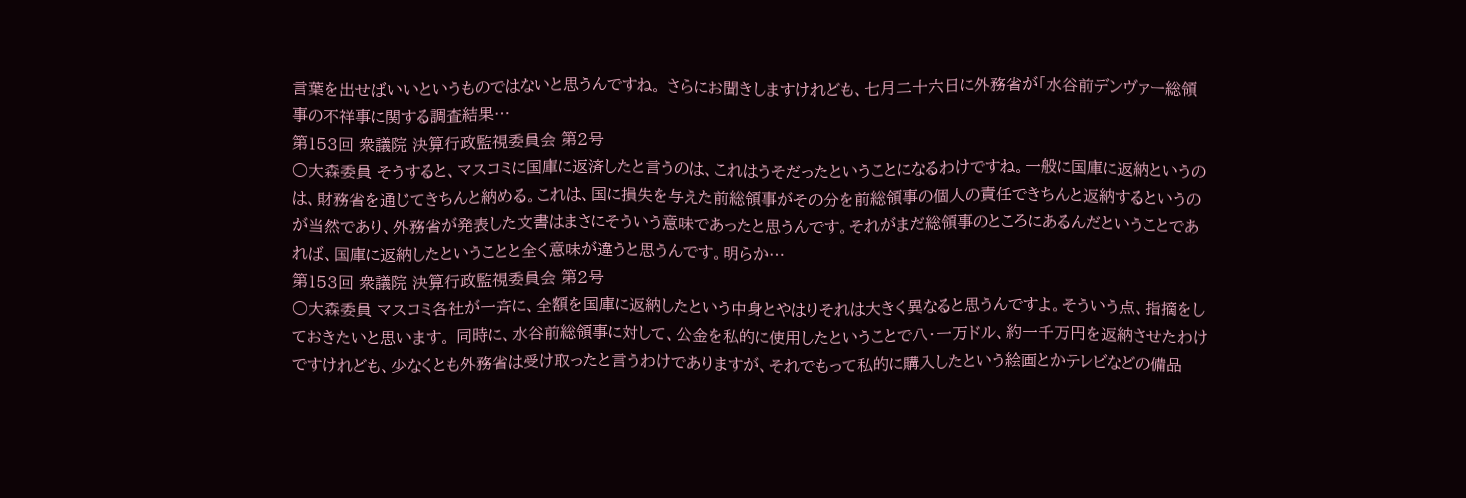言葉を出せばいいというものではないと思うんですね。 さらにお聞きしますけれども、七月二十六日に外務省が「水谷前デンヴァー総領事の不祥事に関する調査結果…
第153回 衆議院 決算行政監視委員会 第2号
○大森委員 そうすると、マスコミに国庫に返済したと言うのは、これはうそだったということになるわけですね。一般に国庫に返納というのは、財務省を通じてきちんと納める。これは、国に損失を与えた前総領事がその分を前総領事の個人の責任できちんと返納するというのが当然であり、外務省が発表した文書はまさにそういう意味であったと思うんです。それがまだ総領事のところにあるんだということであれば、国庫に返納したということと全く意味が違うと思うんです。明らか…
第153回 衆議院 決算行政監視委員会 第2号
○大森委員 マスコミ各社が一斉に、全額を国庫に返納したという中身とやはりそれは大きく異なると思うんですよ。そういう点、指摘をしておきたいと思います。 同時に、水谷前総領事に対して、公金を私的に使用したということで八・一万ドル、約一千万円を返納させたわけですけれども、少なくとも外務省は受け取ったと言うわけでありますが、それでもって私的に購入したという絵画とかテレビなどの備品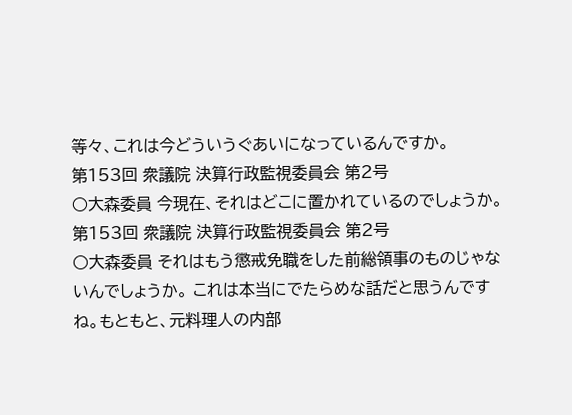等々、これは今どういうぐあいになっているんですか。
第153回 衆議院 決算行政監視委員会 第2号
○大森委員 今現在、それはどこに置かれているのでしょうか。
第153回 衆議院 決算行政監視委員会 第2号
○大森委員 それはもう懲戒免職をした前総領事のものじゃないんでしょうか。 これは本当にでたらめな話だと思うんですね。もともと、元料理人の内部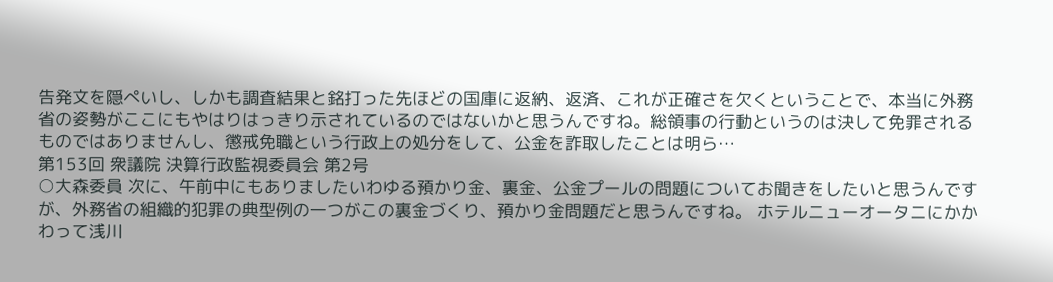告発文を隠ぺいし、しかも調査結果と銘打った先ほどの国庫に返納、返済、これが正確さを欠くということで、本当に外務省の姿勢がここにもやはりはっきり示されているのではないかと思うんですね。総領事の行動というのは決して免罪されるものではありませんし、懲戒免職という行政上の処分をして、公金を詐取したことは明ら…
第153回 衆議院 決算行政監視委員会 第2号
○大森委員 次に、午前中にもありましたいわゆる預かり金、裏金、公金プールの問題についてお聞きをしたいと思うんですが、外務省の組織的犯罪の典型例の一つがこの裏金づくり、預かり金問題だと思うんですね。 ホテルニューオータニにかかわって浅川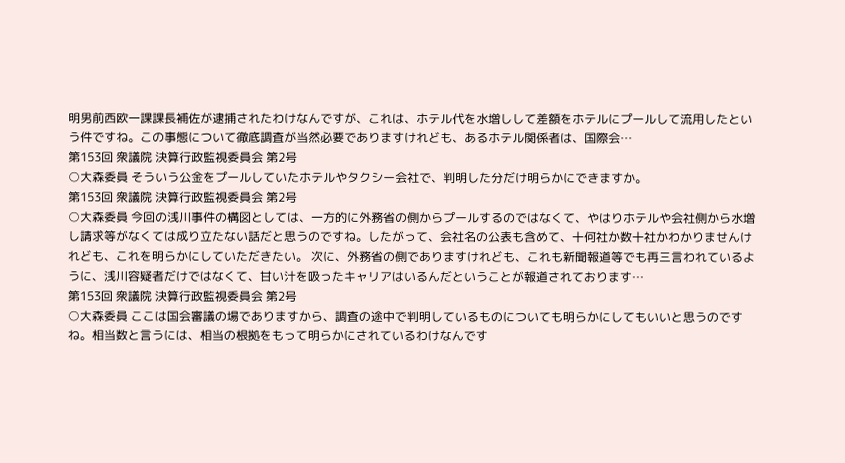明男前西欧一課課長補佐が逮捕されたわけなんですが、これは、ホテル代を水増しして差額をホテルにプールして流用したという件ですね。この事態について徹底調査が当然必要でありますけれども、あるホテル関係者は、国際会…
第153回 衆議院 決算行政監視委員会 第2号
○大森委員 そういう公金をプールしていたホテルやタクシー会社で、判明した分だけ明らかにできますか。
第153回 衆議院 決算行政監視委員会 第2号
○大森委員 今回の浅川事件の構図としては、一方的に外務省の側からプールするのではなくて、やはりホテルや会社側から水増し請求等がなくては成り立たない話だと思うのですね。したがって、会社名の公表も含めて、十何社か数十社かわかりませんけれども、これを明らかにしていただきたい。 次に、外務省の側でありますけれども、これも新聞報道等でも再三言われているように、浅川容疑者だけではなくて、甘い汁を吸ったキャリアはいるんだということが報道されております…
第153回 衆議院 決算行政監視委員会 第2号
○大森委員 ここは国会審議の場でありますから、調査の途中で判明しているものについても明らかにしてもいいと思うのですね。相当数と言うには、相当の根拠をもって明らかにされているわけなんです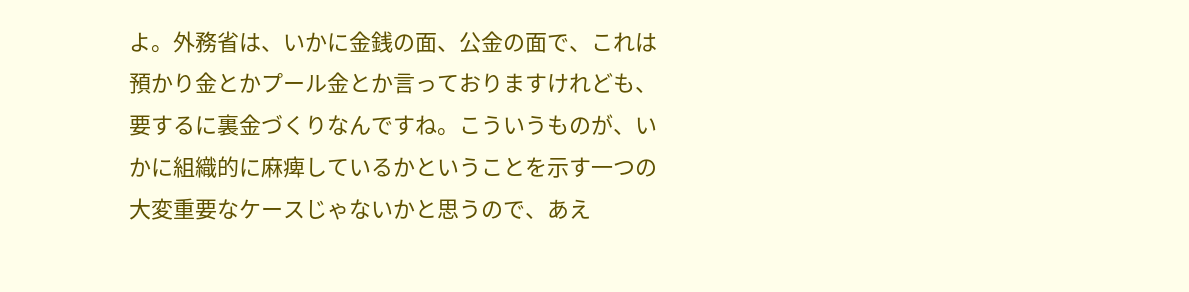よ。外務省は、いかに金銭の面、公金の面で、これは預かり金とかプール金とか言っておりますけれども、要するに裏金づくりなんですね。こういうものが、いかに組織的に麻痺しているかということを示す一つの大変重要なケースじゃないかと思うので、あえ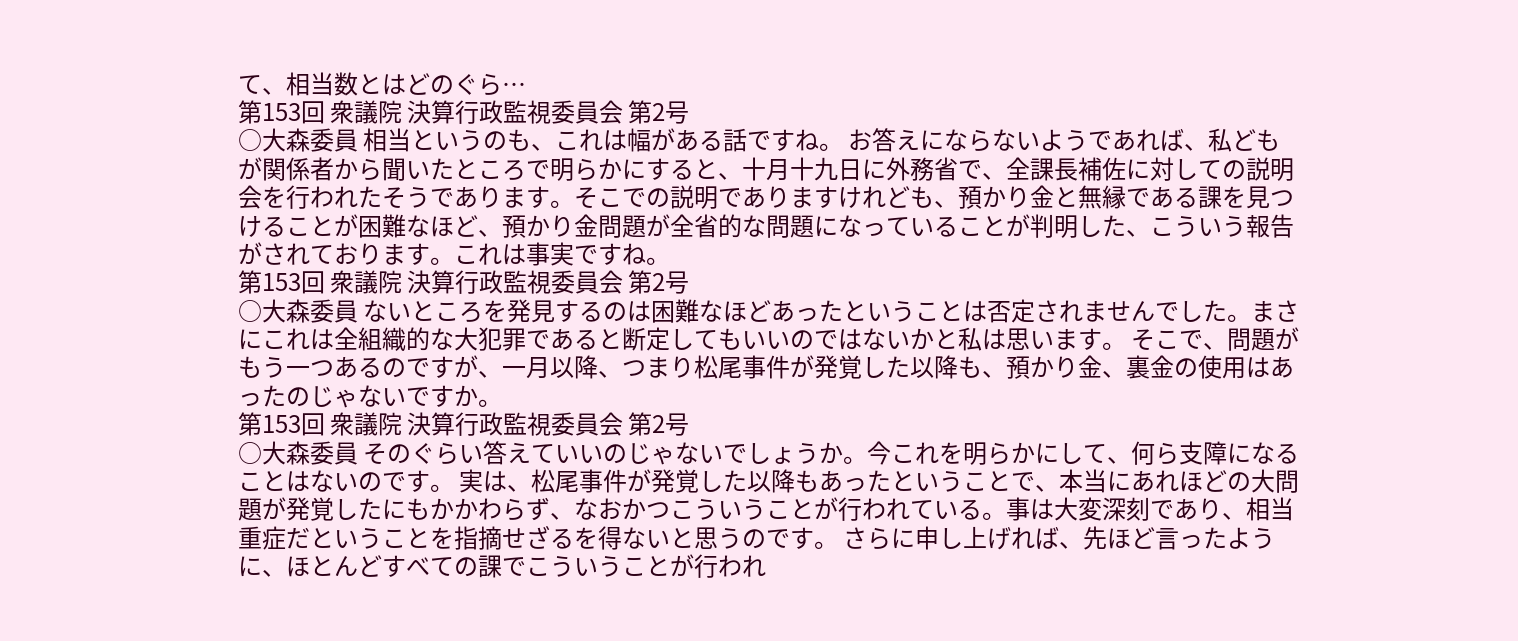て、相当数とはどのぐら…
第153回 衆議院 決算行政監視委員会 第2号
○大森委員 相当というのも、これは幅がある話ですね。 お答えにならないようであれば、私どもが関係者から聞いたところで明らかにすると、十月十九日に外務省で、全課長補佐に対しての説明会を行われたそうであります。そこでの説明でありますけれども、預かり金と無縁である課を見つけることが困難なほど、預かり金問題が全省的な問題になっていることが判明した、こういう報告がされております。これは事実ですね。
第153回 衆議院 決算行政監視委員会 第2号
○大森委員 ないところを発見するのは困難なほどあったということは否定されませんでした。まさにこれは全組織的な大犯罪であると断定してもいいのではないかと私は思います。 そこで、問題がもう一つあるのですが、一月以降、つまり松尾事件が発覚した以降も、預かり金、裏金の使用はあったのじゃないですか。
第153回 衆議院 決算行政監視委員会 第2号
○大森委員 そのぐらい答えていいのじゃないでしょうか。今これを明らかにして、何ら支障になることはないのです。 実は、松尾事件が発覚した以降もあったということで、本当にあれほどの大問題が発覚したにもかかわらず、なおかつこういうことが行われている。事は大変深刻であり、相当重症だということを指摘せざるを得ないと思うのです。 さらに申し上げれば、先ほど言ったように、ほとんどすべての課でこういうことが行われ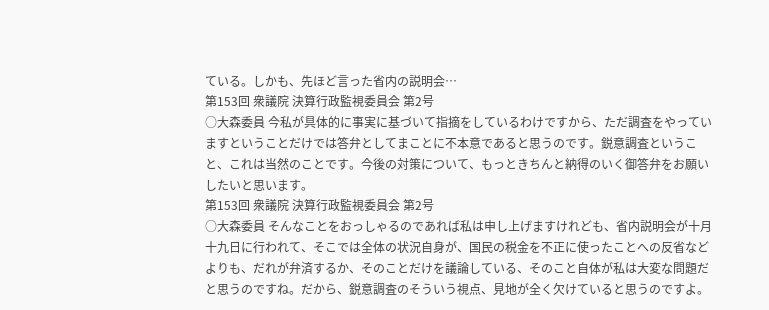ている。しかも、先ほど言った省内の説明会…
第153回 衆議院 決算行政監視委員会 第2号
○大森委員 今私が具体的に事実に基づいて指摘をしているわけですから、ただ調査をやっていますということだけでは答弁としてまことに不本意であると思うのです。鋭意調査ということ、これは当然のことです。今後の対策について、もっときちんと納得のいく御答弁をお願いしたいと思います。
第153回 衆議院 決算行政監視委員会 第2号
○大森委員 そんなことをおっしゃるのであれば私は申し上げますけれども、省内説明会が十月十九日に行われて、そこでは全体の状況自身が、国民の税金を不正に使ったことへの反省などよりも、だれが弁済するか、そのことだけを議論している、そのこと自体が私は大変な問題だと思うのですね。だから、鋭意調査のそういう視点、見地が全く欠けていると思うのですよ。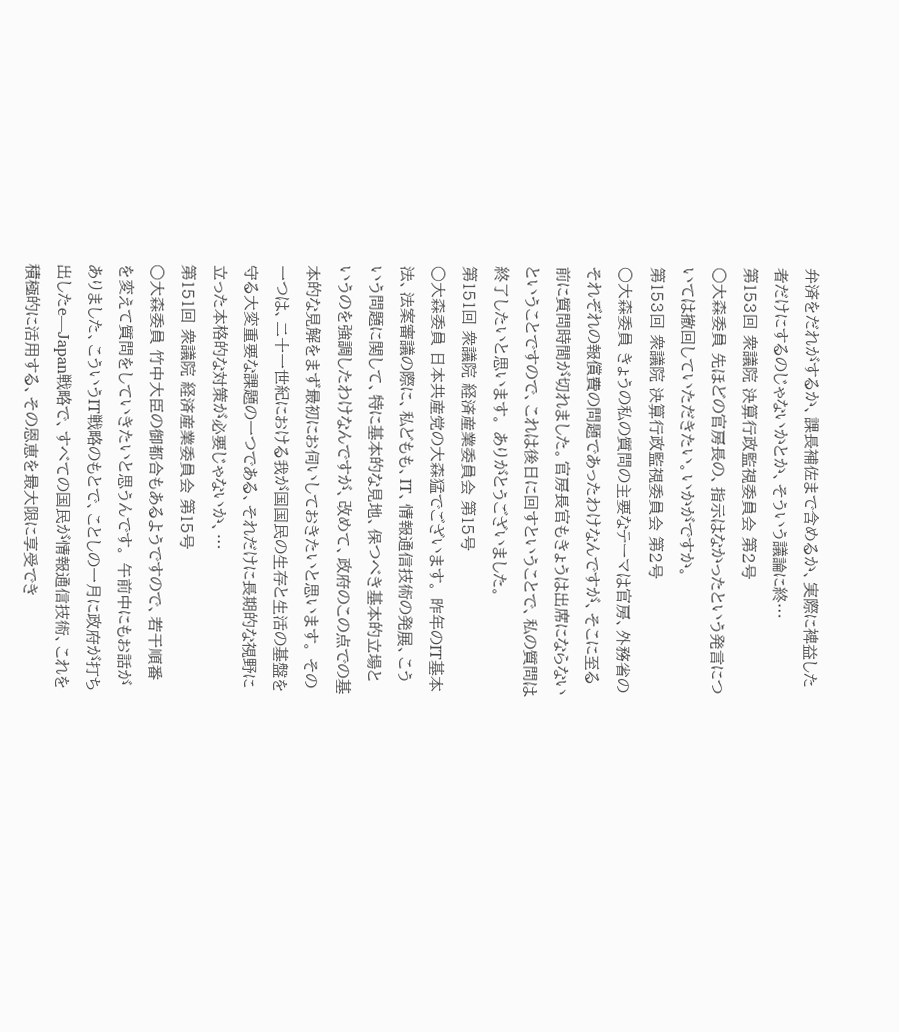弁済をだれがするか、課長補佐まで含めるか、実際に裨益した者だけにするのじゃないかとか、そういう議論に終…
第153回 衆議院 決算行政監視委員会 第2号
○大森委員 先ほどの官房長の、指示はなかったという発言については撤回していただきたい。いかがですか。
第153回 衆議院 決算行政監視委員会 第2号
○大森委員 きょうの私の質問の主要なテーマは官房、外務省のそれぞれの報償費の問題であったわけなんですが、そこに至る前に質問時間が切れました。官房長官もきょうは出席にならないということですので、これは後日に回すということで、私の質問は終了したいと思います。 ありがとうございました。
第151回 衆議院 経済産業委員会 第15号
○大森委員 日本共産党の大森猛でございます。 昨年のIT基本法、法案審議の際に、私どもも、IT、情報通信技術の発展、こういう問題に関して、特に基本的な見地、保つべき基本的立場というのを強調したわけなんですが、改めて、政府のこの点での基本的な見解をまず最初にお伺いしておきたいと思います。 その一つは、二十一世紀における我が国国民の生存と生活の基盤を守る大変重要な課題の一つである、それだけに長期的な視野に立った本格的な対策が必要じゃないか、…
第151回 衆議院 経済産業委員会 第15号
○大森委員 竹中大臣の御都合もあるようですので、若干順番を変えて質問をしていきたいと思うんです。 午前中にもお話がありました、こういうIT戦略のもとで、ことしの一月に政府が打ち出したe—Japan戦略で、すべての国民が情報通信技術、これを積極的に活用する、その恩恵を最大限に享受でき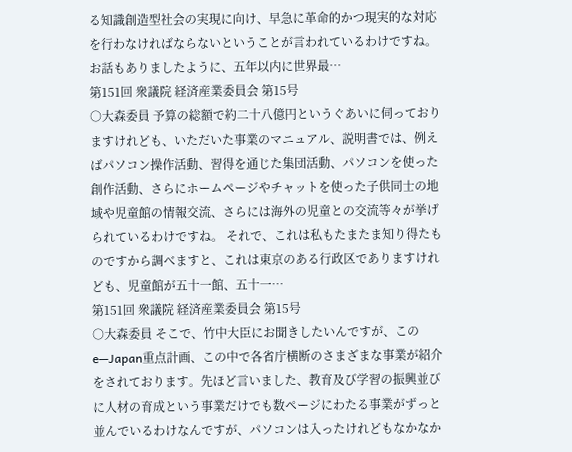る知識創造型社会の実現に向け、早急に革命的かつ現実的な対応を行わなければならないということが言われているわけですね。 お話もありましたように、五年以内に世界最…
第151回 衆議院 経済産業委員会 第15号
○大森委員 予算の総額で約二十八億円というぐあいに伺っておりますけれども、いただいた事業のマニュアル、説明書では、例えばパソコン操作活動、習得を通じた集団活動、パソコンを使った創作活動、さらにホームページやチャットを使った子供同士の地域や児童館の情報交流、さらには海外の児童との交流等々が挙げられているわけですね。 それで、これは私もたまたま知り得たものですから調べますと、これは東京のある行政区でありますけれども、児童館が五十一館、五十一…
第151回 衆議院 経済産業委員会 第15号
○大森委員 そこで、竹中大臣にお聞きしたいんですが、このe—Japan重点計画、この中で各省庁横断のさまざまな事業が紹介をされております。先ほど言いました、教育及び学習の振興並びに人材の育成という事業だけでも数ページにわたる事業がずっと並んでいるわけなんですが、パソコンは入ったけれどもなかなか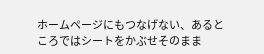ホームページにもつなげない、あるところではシートをかぶせそのまま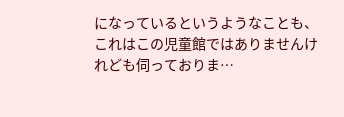になっているというようなことも、これはこの児童館ではありませんけれども伺っておりま…